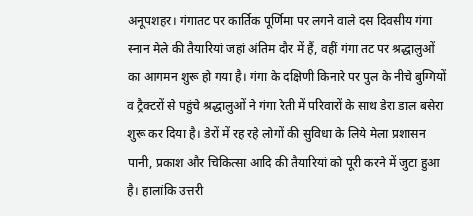अनूपशहर। गंगातट पर कार्तिक पूर्णिमा पर लगने वाले दस दिवसीय गंगा स्नान मेले की तैयारियां जहां अंतिम दौर में हैं, वहीं गंगा तट पर श्रद्धालुओं का आगमन शुरू हो गया है। गंगा के दक्षिणी किनारे पर पुल के नीचे बुग्गियों व ट्रैक्टरों से पहुंचे श्रद्धालुओं ने गंगा रेती में परिवारों के साथ डेरा डाल बसेरा शुरू कर दिया है। डेरों में रह रहे लोगों की सुविधा के लिये मेला प्रशासन
पानी, प्रकाश और चिकित्सा आदि की तैयारियां को पूरी करने में जुटा हुआ है। हालांकि उत्तरी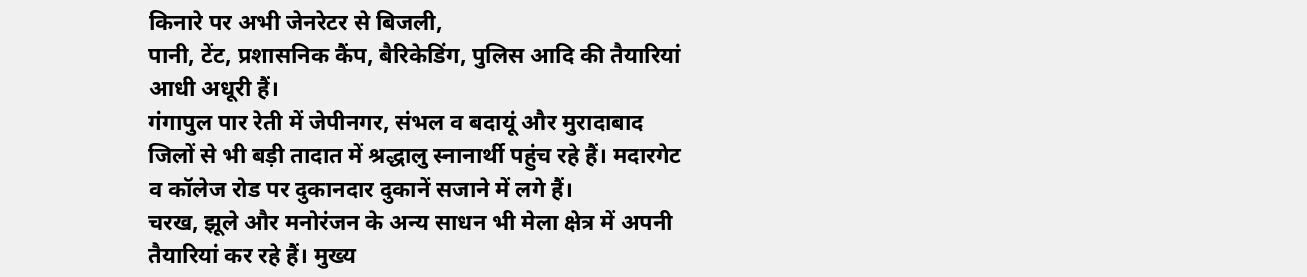किनारे पर अभी जेनरेटर से बिजली,
पानी, टेंट, प्रशासनिक कैंप, बैरिकेडिंग, पुलिस आदि की तैयारियां आधी अधूरी हैं।
गंगापुल पार रेती में जेपीनगर, संभल व बदायूं और मुरादाबाद जिलों से भी बड़ी तादात में श्रद्धालु स्नानार्थी पहुंच रहे हैं। मदारगेट व कॉलेज रोड पर दुकानदार दुकानें सजाने में लगे हैं।
चरख, झूले और मनोरंजन के अन्य साधन भी मेला क्षेत्र में अपनी तैयारियां कर रहे हैं। मुख्य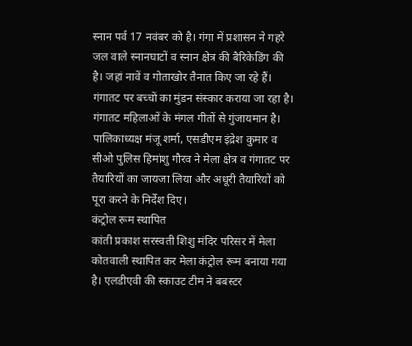स्नान पर्व 17 नवंबर को है। गंगा में प्रशासन ने गहरे जल वाले स्नानघाटों व स्नान क्षेत्र की बैरिकेडिंग की है। जहां नावें व गोताखोर तैनात किए जा रहे हैं। गंगातट पर बच्चों का मुंडन संस्कार कराया जा रहा है। गंगातट महिलाओं के मंगल गीतों से गुंजायमान है। पालिकाध्यक्ष मंजू शर्मा, एसडीएम इंद्रेश कुमार व सीओ पुलिस हिमांशु गौरव ने मेला क्षेत्र व गंगातट पर तैयारियों का जायजा लिया और अधूरी तैयारियों को पूरा करने के निर्देश दिए।
कंट्रोल रूम स्थापित
कांती प्रकाश सरस्वती शिशु मंदिर परिसर में मेला कोतवाली स्थापित कर मेला कंट्रोल रूम बनाया गया है। एलडीएवी की स्काउट टीम ने बबस्टर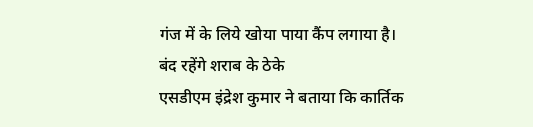गंज में के लिये खोया पाया कैंप लगाया है।
बंद रहेंगे शराब के ठेके
एसडीएम इंद्रेश कुमार ने बताया कि कार्तिक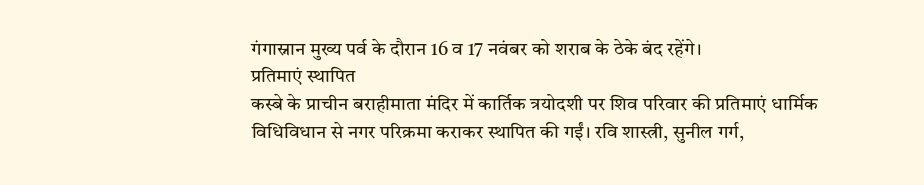गंगास्नान मुख्य पर्व के दौरान 16 व 17 नवंबर को शराब के ठेके बंद रहेंगे।
प्रतिमाएं स्थापित
कस्बे के प्राचीन बराहीमाता मंदिर में कार्तिक त्रयोदशी पर शिव परिवार की प्रतिमाएं धार्मिक विधिविधान से नगर परिक्रमा कराकर स्थापित की गईं। रवि शास्त्री, सुनील गर्ग,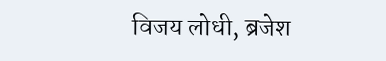विजय लोधी, ब्रजेश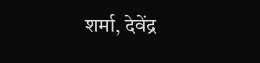शर्मा, देवेंद्र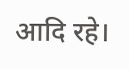आदि रहे।